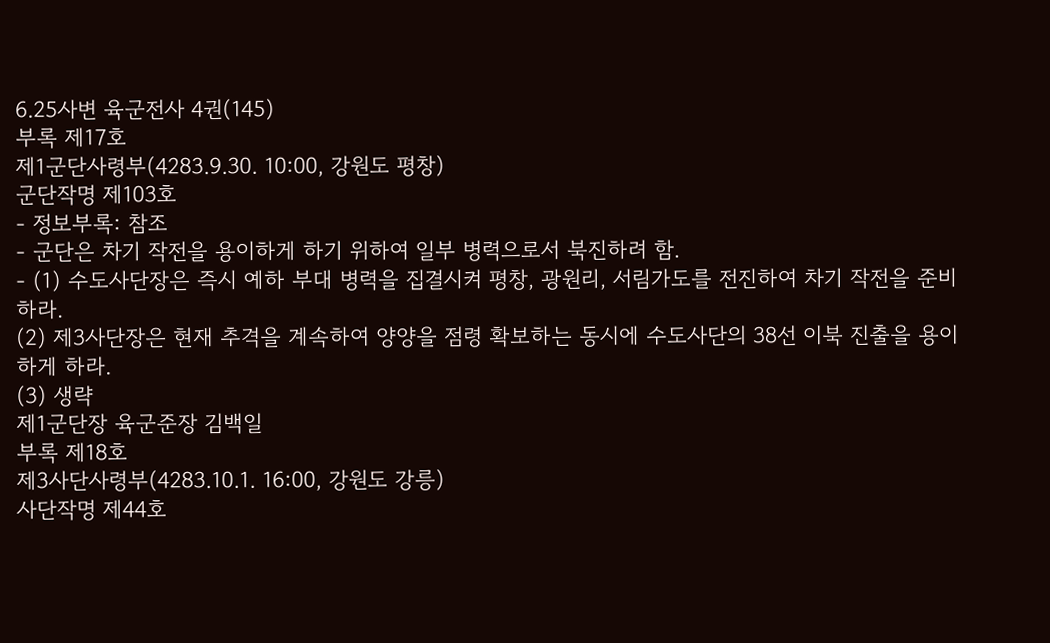6.25사변 육군전사 4권(145)
부록 제17호
제1군단사령부(4283.9.30. 10:00, 강원도 평창)
군단작명 제103호
- 정보부록: 참조
- 군단은 차기 작전을 용이하게 하기 위하여 일부 병력으로서 북진하려 함.
- (1) 수도사단장은 즉시 예하 부대 병력을 집결시켜 평창, 광원리, 서림가도를 전진하여 차기 작전을 준비하라.
(2) 제3사단장은 현재 추격을 계속하여 양양을 점령 확보하는 동시에 수도사단의 38선 이북 진출을 용이하게 하라.
(3) 생략
제1군단장 육군준장 김백일
부록 제18호
제3사단사령부(4283.10.1. 16:00, 강원도 강릉)
사단작명 제44호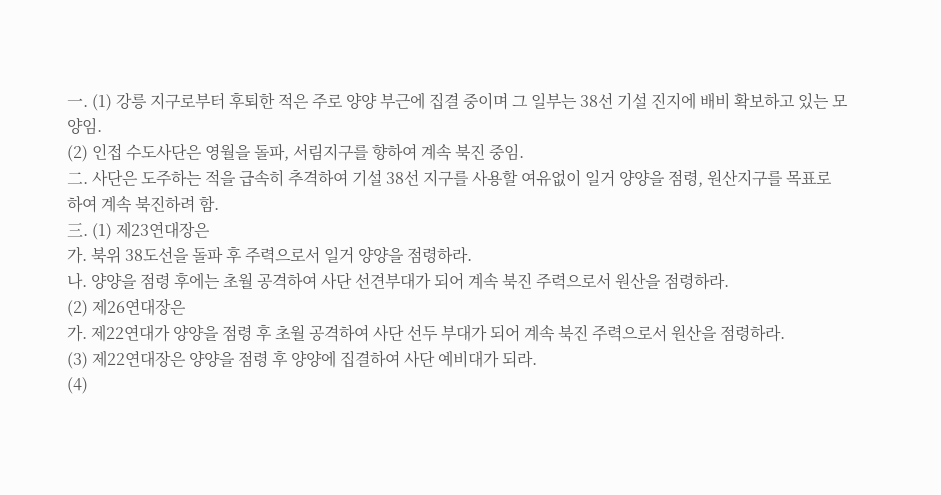一. (1) 강릉 지구로부터 후퇴한 적은 주로 양양 부근에 집결 중이며 그 일부는 38선 기설 진지에 배비 확보하고 있는 모양임.
(2) 인접 수도사단은 영월을 돌파, 서림지구를 향하여 계속 북진 중임.
二. 사단은 도주하는 적을 급속히 추격하여 기설 38선 지구를 사용할 여유없이 일거 양양을 점령, 원산지구를 목표로 하여 계속 북진하려 함.
三. (1) 제23연대장은
가. 북위 38도선을 돌파 후 주력으로서 일거 양양을 점령하라.
나. 양양을 점령 후에는 초월 공격하여 사단 선견부대가 되어 계속 북진 주력으로서 원산을 점령하라.
(2) 제26연대장은
가. 제22연대가 양양을 점령 후 초월 공격하여 사단 선두 부대가 되어 계속 북진 주력으로서 원산을 점령하라.
(3) 제22연대장은 양양을 점령 후 양양에 집결하여 사단 예비대가 되라.
(4)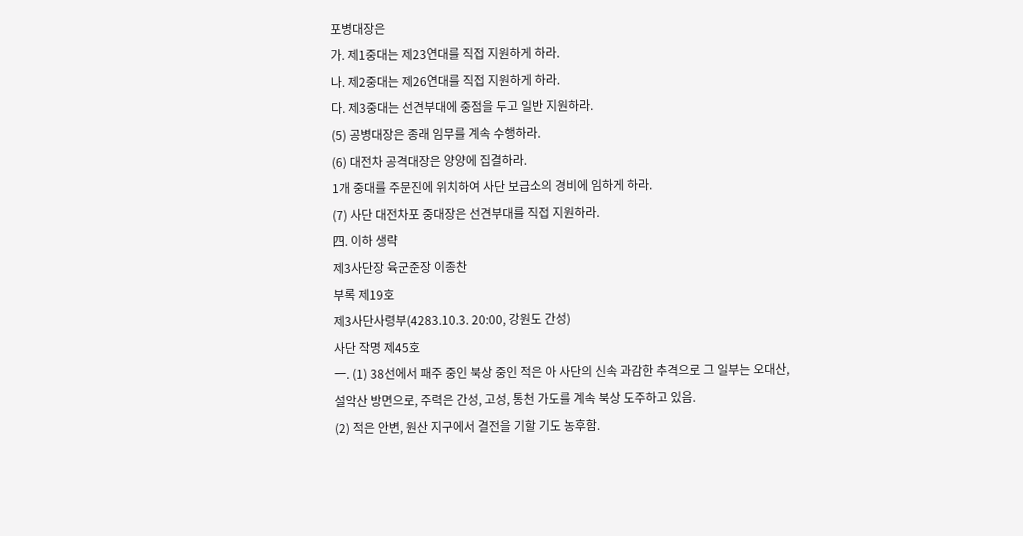포병대장은
가. 제1중대는 제23연대를 직접 지원하게 하라.
나. 제2중대는 제26연대를 직접 지원하게 하라.
다. 제3중대는 선견부대에 중점을 두고 일반 지원하라.
(5) 공병대장은 종래 임무를 계속 수행하라.
(6) 대전차 공격대장은 양양에 집결하라.
1개 중대를 주문진에 위치하여 사단 보급소의 경비에 임하게 하라.
(7) 사단 대전차포 중대장은 선견부대를 직접 지원하라.
四. 이하 생략
제3사단장 육군준장 이종찬
부록 제19호
제3사단사령부(4283.10.3. 20:00, 강원도 간성)
사단 작명 제45호
一. (1) 38선에서 패주 중인 북상 중인 적은 아 사단의 신속 과감한 추격으로 그 일부는 오대산, 설악산 방면으로, 주력은 간성, 고성, 통천 가도를 계속 북상 도주하고 있음.
(2) 적은 안변, 원산 지구에서 결전을 기할 기도 농후함.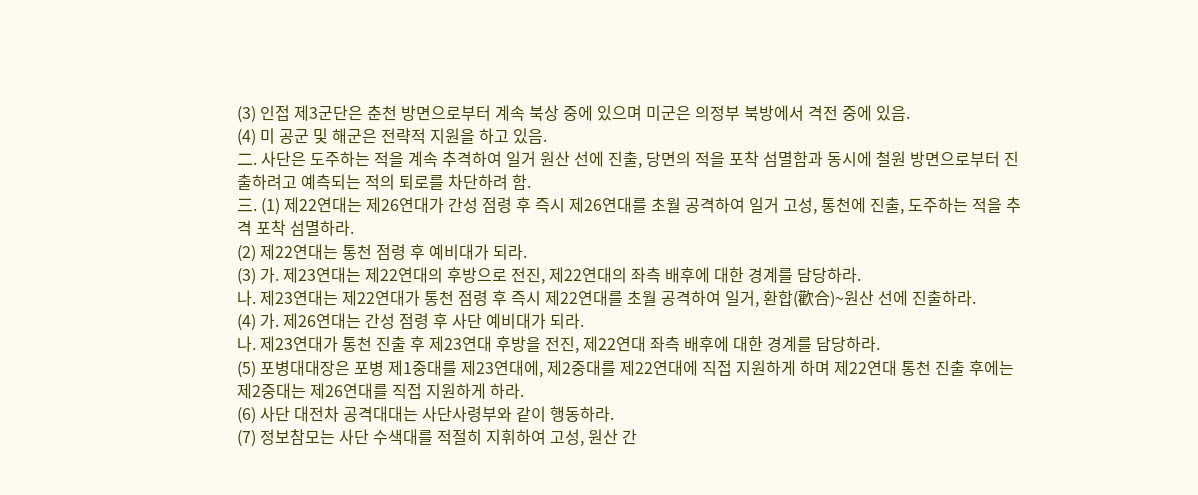(3) 인접 제3군단은 춘천 방면으로부터 계속 북상 중에 있으며 미군은 의정부 북방에서 격전 중에 있음.
(4) 미 공군 및 해군은 전략적 지원을 하고 있음.
二. 사단은 도주하는 적을 계속 추격하여 일거 원산 선에 진출, 당면의 적을 포착 섬멸함과 동시에 철원 방면으로부터 진출하려고 예측되는 적의 퇴로를 차단하려 함.
三. (1) 제22연대는 제26연대가 간성 점령 후 즉시 제26연대를 초월 공격하여 일거 고성, 통천에 진출, 도주하는 적을 추격 포착 섬멸하라.
(2) 제22연대는 통천 점령 후 예비대가 되라.
(3) 가. 제23연대는 제22연대의 후방으로 전진, 제22연대의 좌측 배후에 대한 경계를 담당하라.
나. 제23연대는 제22연대가 통천 점령 후 즉시 제22연대를 초월 공격하여 일거, 환합(歡合)~원산 선에 진출하라.
(4) 가. 제26연대는 간성 점령 후 사단 예비대가 되라.
나. 제23연대가 통천 진출 후 제23연대 후방을 전진, 제22연대 좌측 배후에 대한 경계를 담당하라.
(5) 포병대대장은 포병 제1중대를 제23연대에, 제2중대를 제22연대에 직접 지원하게 하며 제22연대 통천 진출 후에는 제2중대는 제26연대를 직접 지원하게 하라.
(6) 사단 대전차 공격대대는 사단사령부와 같이 행동하라.
(7) 정보참모는 사단 수색대를 적절히 지휘하여 고성, 원산 간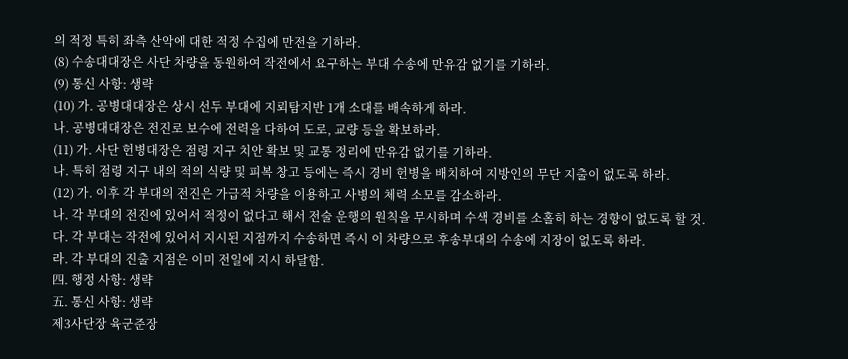의 적정 특히 좌측 산악에 대한 적정 수집에 만전을 기하라.
(8) 수송대대장은 사단 차량을 동원하여 작전에서 요구하는 부대 수송에 만유감 없기를 기하라.
(9) 통신 사항: 생략
(10) 가. 공병대대장은 상시 선두 부대에 지뢰탐지반 1개 소대를 배속하게 하라.
나. 공병대대장은 전진로 보수에 전력을 다하여 도로, 교량 등을 확보하라.
(11) 가. 사단 헌병대장은 점령 지구 치안 확보 및 교통 정리에 만유감 없기를 기하라.
나. 특히 점령 지구 내의 적의 식량 및 피복 창고 등에는 즉시 경비 헌병을 배치하여 지방인의 무단 지출이 없도록 하라.
(12) 가. 이후 각 부대의 전진은 가급적 차량을 이용하고 사병의 체력 소모를 감소하라.
나. 각 부대의 전진에 있어서 적정이 없다고 해서 전술 운행의 원칙을 무시하며 수색 경비를 소홀히 하는 경향이 없도록 할 것.
다. 각 부대는 작전에 있어서 지시된 지점까지 수송하면 즉시 이 차량으로 후송부대의 수송에 지장이 없도록 하라.
라. 각 부대의 진출 지점은 이미 전일에 지시 하달함.
四. 행정 사항: 생략
五. 통신 사항: 생략
제3사단장 육군준장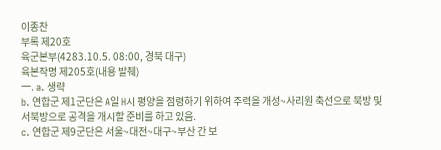이종찬
부록 제20호
육군본부(4283.10.5. 08:00, 경북 대구)
육본작명 제205호(내용 발췌)
一. a. 생략
b. 연합군 제1군단은 A일 H시 평양을 점령하기 위하여 주력을 개성~사리원 축선으로 북방 및 서북방으로 공격을 개시할 준비를 하고 있음.
c. 연합군 제9군단은 서울~대전~대구~부산 간 보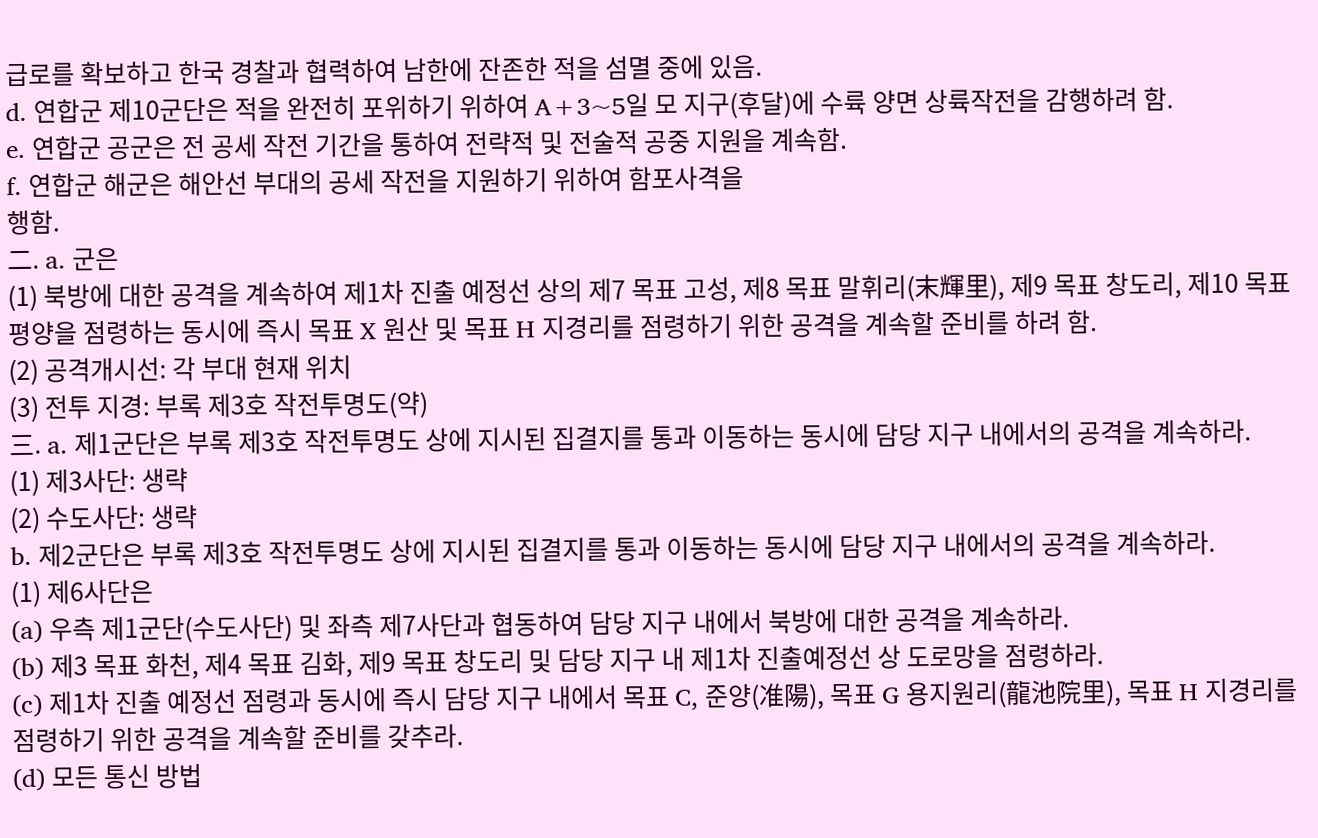급로를 확보하고 한국 경찰과 협력하여 남한에 잔존한 적을 섬멸 중에 있음.
d. 연합군 제10군단은 적을 완전히 포위하기 위하여 A+3~5일 모 지구(후달)에 수륙 양면 상륙작전을 감행하려 함.
e. 연합군 공군은 전 공세 작전 기간을 통하여 전략적 및 전술적 공중 지원을 계속함.
f. 연합군 해군은 해안선 부대의 공세 작전을 지원하기 위하여 함포사격을
행함.
二. a. 군은
(1) 북방에 대한 공격을 계속하여 제1차 진출 예정선 상의 제7 목표 고성, 제8 목표 말휘리(末輝里), 제9 목표 창도리, 제10 목표 평양을 점령하는 동시에 즉시 목표 X 원산 및 목표 H 지경리를 점령하기 위한 공격을 계속할 준비를 하려 함.
(2) 공격개시선: 각 부대 현재 위치
(3) 전투 지경: 부록 제3호 작전투명도(약)
三. a. 제1군단은 부록 제3호 작전투명도 상에 지시된 집결지를 통과 이동하는 동시에 담당 지구 내에서의 공격을 계속하라.
(1) 제3사단: 생략
(2) 수도사단: 생략
b. 제2군단은 부록 제3호 작전투명도 상에 지시된 집결지를 통과 이동하는 동시에 담당 지구 내에서의 공격을 계속하라.
(1) 제6사단은
(a) 우측 제1군단(수도사단) 및 좌측 제7사단과 협동하여 담당 지구 내에서 북방에 대한 공격을 계속하라.
(b) 제3 목표 화천, 제4 목표 김화, 제9 목표 창도리 및 담당 지구 내 제1차 진출예정선 상 도로망을 점령하라.
(c) 제1차 진출 예정선 점령과 동시에 즉시 담당 지구 내에서 목표 C, 준양(准陽), 목표 G 용지원리(龍池院里), 목표 H 지경리를 점령하기 위한 공격을 계속할 준비를 갖추라.
(d) 모든 통신 방법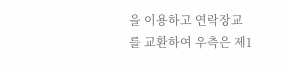을 이용하고 연락장교를 교환하여 우측은 제1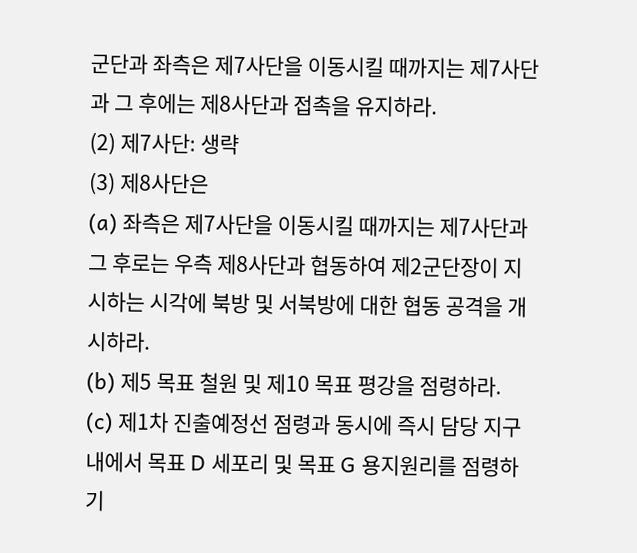군단과 좌측은 제7사단을 이동시킬 때까지는 제7사단과 그 후에는 제8사단과 접촉을 유지하라.
(2) 제7사단: 생략
(3) 제8사단은
(a) 좌측은 제7사단을 이동시킬 때까지는 제7사단과 그 후로는 우측 제8사단과 협동하여 제2군단장이 지시하는 시각에 북방 및 서북방에 대한 협동 공격을 개시하라.
(b) 제5 목표 철원 및 제10 목표 평강을 점령하라.
(c) 제1차 진출예정선 점령과 동시에 즉시 담당 지구 내에서 목표 D 세포리 및 목표 G 용지원리를 점령하기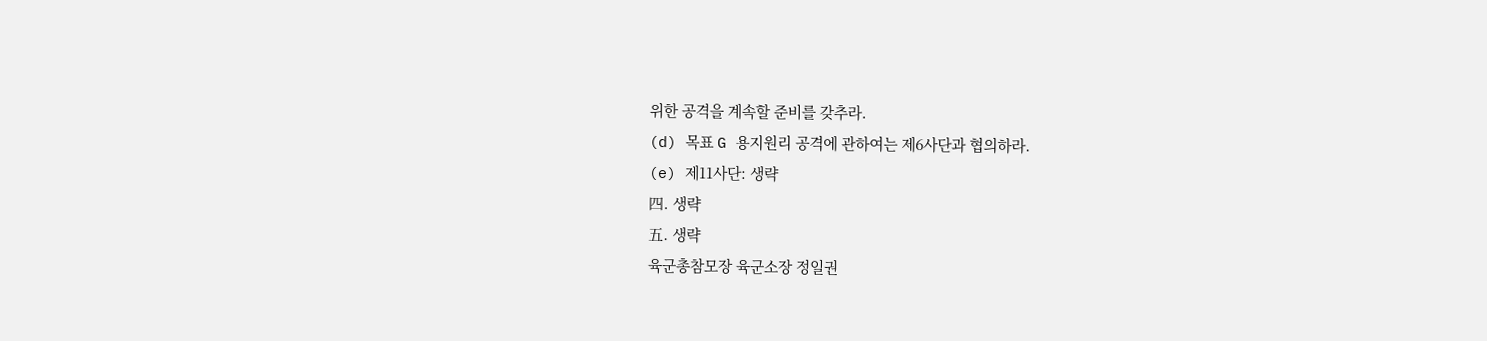위한 공격을 계속할 준비를 갖추라.
(d) 목표 G 용지원리 공격에 관하여는 제6사단과 협의하라.
(e) 제11사단: 생략
四. 생략
五. 생략
육군총참모장 육군소장 정일권